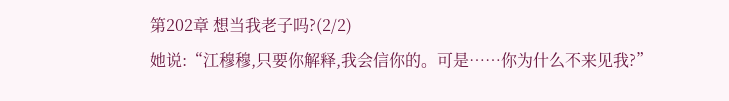第202章 想当我老子吗?(2/2)
她说:“江穆穆,只要你解释,我会信你的。可是……你为什么不来见我?”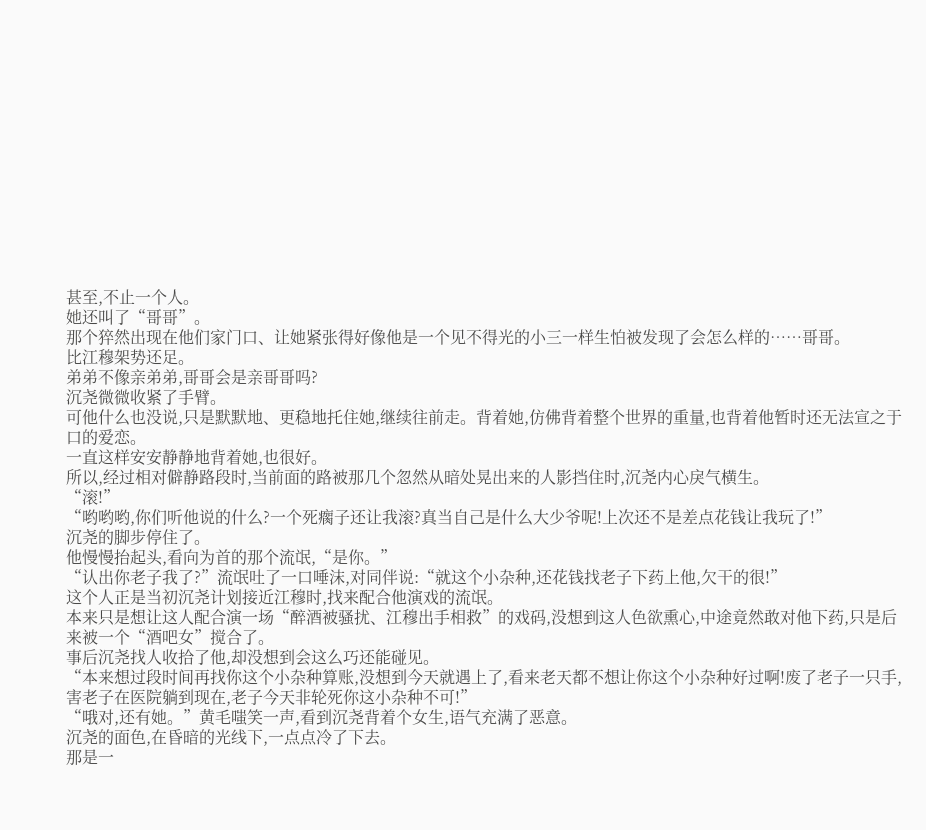甚至,不止一个人。
她还叫了“哥哥”。
那个猝然出现在他们家门口、让她紧张得好像他是一个见不得光的小三一样生怕被发现了会怎么样的……哥哥。
比江穆架势还足。
弟弟不像亲弟弟,哥哥会是亲哥哥吗?
沉尧微微收紧了手臂。
可他什么也没说,只是默默地、更稳地托住她,继续往前走。背着她,仿佛背着整个世界的重量,也背着他暂时还无法宣之于口的爱恋。
一直这样安安静静地背着她,也很好。
所以,经过相对僻静路段时,当前面的路被那几个忽然从暗处晃出来的人影挡住时,沉尧内心戾气横生。
“滚!”
“哟哟哟,你们听他说的什么?一个死瘸子还让我滚?真当自己是什么大少爷呢!上次还不是差点花钱让我玩了!”
沉尧的脚步停住了。
他慢慢抬起头,看向为首的那个流氓,“是你。”
“认出你老子我了?”流氓吐了一口唾沫,对同伴说:“就这个小杂种,还花钱找老子下药上他,欠干的很!”
这个人正是当初沉尧计划接近江穆时,找来配合他演戏的流氓。
本来只是想让这人配合演一场“醉酒被骚扰、江穆出手相救”的戏码,没想到这人色欲熏心,中途竟然敢对他下药,只是后来被一个“酒吧女”搅合了。
事后沉尧找人收拾了他,却没想到会这么巧还能碰见。
“本来想过段时间再找你这个小杂种算账,没想到今天就遇上了,看来老天都不想让你这个小杂种好过啊!废了老子一只手,害老子在医院躺到现在,老子今天非轮死你这小杂种不可!”
“哦对,还有她。”黄毛嗤笑一声,看到沉尧背着个女生,语气充满了恶意。
沉尧的面色,在昏暗的光线下,一点点冷了下去。
那是一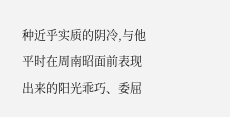种近乎实质的阴冷,与他平时在周南昭面前表现出来的阳光乖巧、委屈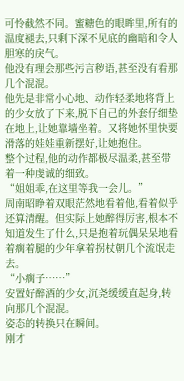可怜截然不同。蜜糖色的眼眸里,所有的温度褪去,只剩下深不见底的幽暗和令人胆寒的戾气。
他没有理会那些污言秽语,甚至没有看那几个混混。
他先是非常小心地、动作轻柔地将背上的少女放了下来,脱下自己的外套仔细垫在地上,让她靠墙坐着。又将她怀里快要滑落的娃娃重新摆好,让她抱住。
整个过程,他的动作都极尽温柔,甚至带着一种虔诚的细致。
“姐姐乖,在这里等我一会儿。”
周南昭睁着双眼茫然地看着他,看着似乎还算清醒。但实际上她醉得厉害,根本不知道发生了什么,只是抱着玩偶呆呆地看着瘸着腿的少年拿着拐杖朝几个流氓走去。
“小瘸子……”
安置好醉酒的少女,沉尧缓缓直起身,转向那几个混混。
姿态的转换只在瞬间。
刚才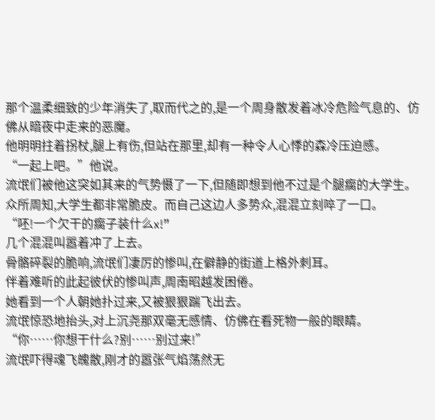那个温柔细致的少年消失了,取而代之的,是一个周身散发着冰冷危险气息的、仿佛从暗夜中走来的恶魔。
他明明拄着拐杖,腿上有伤,但站在那里,却有一种令人心悸的森冷压迫感。
“一起上吧。”他说。
流氓们被他这突如其来的气势慑了一下,但随即想到他不过是个腿瘸的大学生。众所周知,大学生都非常脆皮。而自己这边人多势众,混混立刻啐了一口。
“呸!一个欠干的瘸子装什么x!”
几个混混叫嚣着冲了上去。
骨骼碎裂的脆响,流氓们凄厉的惨叫,在僻静的街道上格外刺耳。
伴着难听的此起彼伏的惨叫声,周南昭越发困倦。
她看到一个人朝她扑过来,又被狠狠踹飞出去。
流氓惊恐地抬头,对上沉尧那双毫无感情、仿佛在看死物一般的眼睛。
“你……你想干什么?别……别过来!”
流氓吓得魂飞魄散,刚才的嚣张气焰荡然无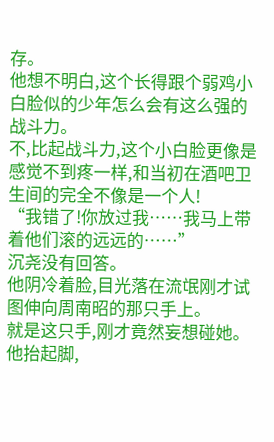存。
他想不明白,这个长得跟个弱鸡小白脸似的少年怎么会有这么强的战斗力。
不,比起战斗力,这个小白脸更像是感觉不到疼一样,和当初在酒吧卫生间的完全不像是一个人!
“我错了!你放过我……我马上带着他们滚的远远的……”
沉尧没有回答。
他阴冷着脸,目光落在流氓刚才试图伸向周南昭的那只手上。
就是这只手,刚才竟然妄想碰她。
他抬起脚,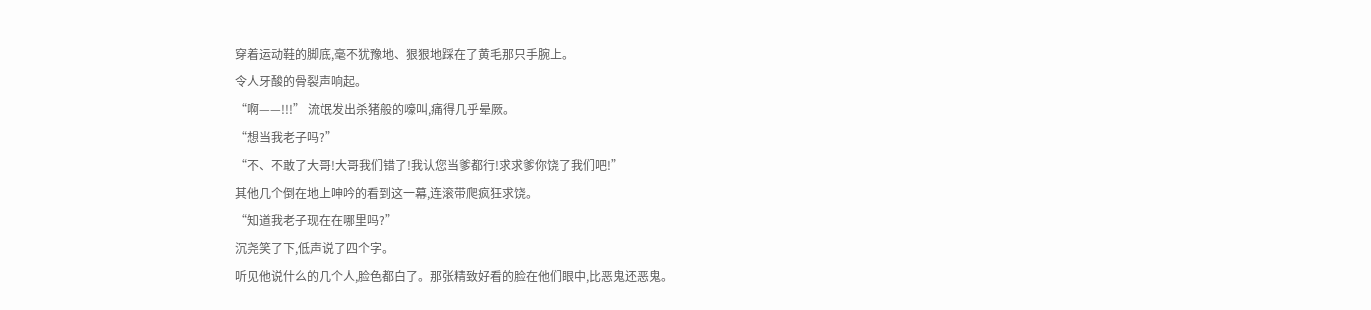穿着运动鞋的脚底,毫不犹豫地、狠狠地踩在了黄毛那只手腕上。
令人牙酸的骨裂声响起。
“啊——!!!” 流氓发出杀猪般的嚎叫,痛得几乎晕厥。
“想当我老子吗?”
“不、不敢了大哥!大哥我们错了!我认您当爹都行!求求爹你饶了我们吧!”
其他几个倒在地上呻吟的看到这一幕,连滚带爬疯狂求饶。
“知道我老子现在在哪里吗?”
沉尧笑了下,低声说了四个字。
听见他说什么的几个人,脸色都白了。那张精致好看的脸在他们眼中,比恶鬼还恶鬼。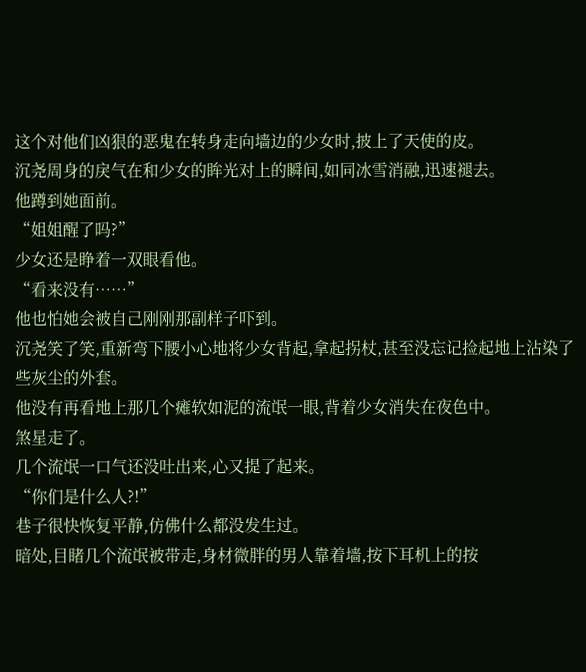这个对他们凶狠的恶鬼在转身走向墙边的少女时,披上了天使的皮。
沉尧周身的戾气在和少女的眸光对上的瞬间,如同冰雪消融,迅速褪去。
他蹲到她面前。
“姐姐醒了吗?”
少女还是睁着一双眼看他。
“看来没有……”
他也怕她会被自己刚刚那副样子吓到。
沉尧笑了笑,重新弯下腰小心地将少女背起,拿起拐杖,甚至没忘记捡起地上沾染了些灰尘的外套。
他没有再看地上那几个瘫软如泥的流氓一眼,背着少女消失在夜色中。
煞星走了。
几个流氓一口气还没吐出来,心又提了起来。
“你们是什么人?!”
巷子很快恢复平静,仿佛什么都没发生过。
暗处,目睹几个流氓被带走,身材微胖的男人靠着墙,按下耳机上的按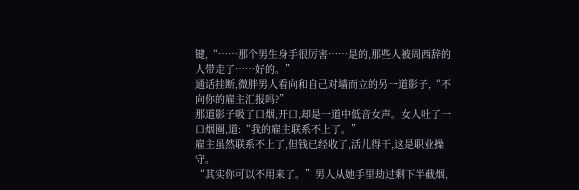键,“……那个男生身手很厉害……是的,那些人被周西辞的人带走了……好的。”
通话挂断,微胖男人看向和自己对墙而立的另一道影子,“不向你的雇主汇报吗?”
那道影子吸了口烟,开口,却是一道中低音女声。女人吐了一口烟圈,道:“我的雇主联系不上了。”
雇主虽然联系不上了,但钱已经收了,活儿得干,这是职业操守。
“其实你可以不用来了。”男人从她手里劫过剩下半截烟,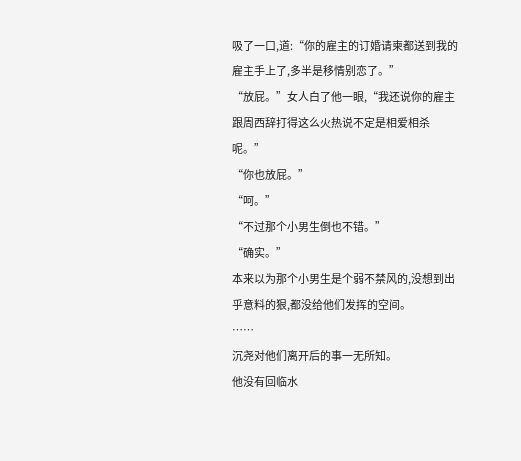吸了一口,道:“你的雇主的订婚请柬都送到我的雇主手上了,多半是移情别恋了。”
“放屁。”女人白了他一眼,“我还说你的雇主跟周西辞打得这么火热说不定是相爱相杀呢。”
“你也放屁。”
“呵。”
“不过那个小男生倒也不错。”
“确实。”
本来以为那个小男生是个弱不禁风的,没想到出乎意料的狠,都没给他们发挥的空间。
……
沉尧对他们离开后的事一无所知。
他没有回临水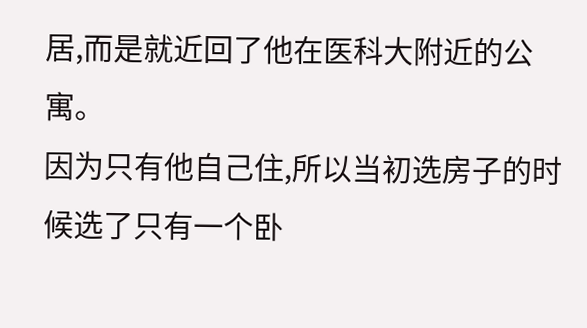居,而是就近回了他在医科大附近的公寓。
因为只有他自己住,所以当初选房子的时候选了只有一个卧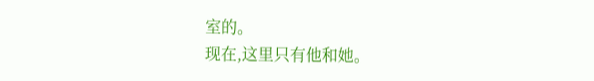室的。
现在,这里只有他和她。